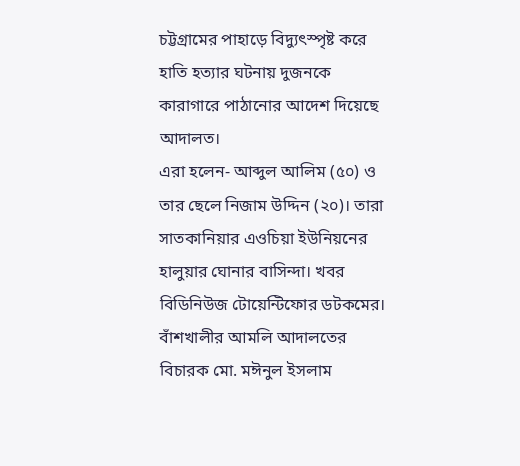চট্টগ্রামের পাহাড়ে বিদ্যুৎস্পৃষ্ট করে হাতি হত্যার ঘটনায় দুজনকে কারাগারে পাঠানোর আদেশ দিয়েছে আদালত।
এরা হলেন- আব্দুল আলিম (৫০) ও তার ছেলে নিজাম উদ্দিন (২০)। তারা সাতকানিয়ার এওচিয়া ইউনিয়নের হালুয়ার ঘোনার বাসিন্দা। খবর বিডিনিউজ টোয়েন্টিফোর ডটকমের।
বাঁশখালীর আমলি আদালতের বিচারক মো. মঈনুল ইসলাম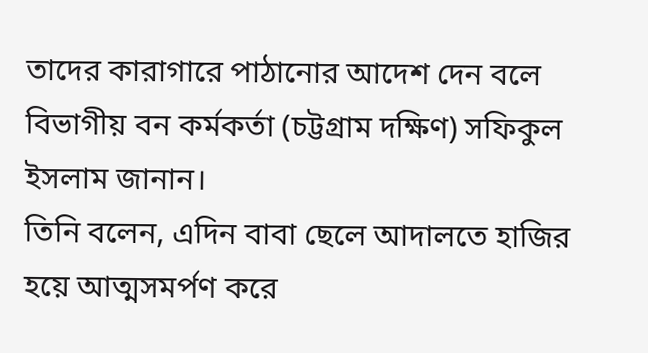তাদের কারাগারে পাঠানোর আদেশ দেন বলে বিভাগীয় বন কর্মকর্তা (চট্টগ্রাম দক্ষিণ) সফিকুল ইসলাম জানান।
তিনি বলেন, এদিন বাবা ছেলে আদালতে হাজির হয়ে আত্মসমর্পণ করে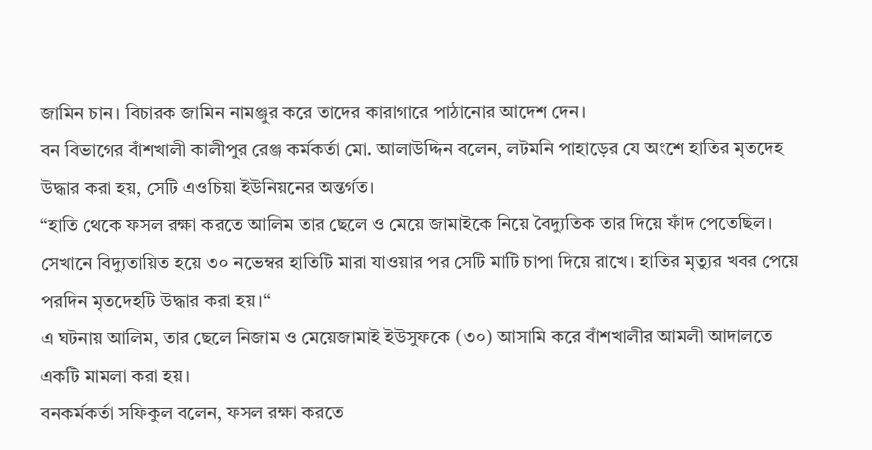জামিন চান। বিচারক জামিন নামঞ্জুর করে তাদের কারাগারে পাঠানোর আদেশ দেন।
বন বিভাগের বাঁশখালী কালীপুর রেঞ্জ কর্মকর্তা মো. আলাউদ্দিন বলেন, লটমনি পাহাড়ের যে অংশে হাতির মৃতদেহ উদ্ধার করা হয়, সেটি এওচিয়া ইউনিয়নের অন্তর্গত।
“হাতি থেকে ফসল রক্ষা করতে আলিম তার ছেলে ও মেয়ে জামাইকে নিয়ে বৈদ্যুতিক তার দিয়ে ফাঁদ পেতেছিল। সেখানে বিদ্যুতায়িত হয়ে ৩০ নভেম্বর হাতিটি মারা যাওয়ার পর সেটি মাটি চাপা দিয়ে রাখে। হাতির মৃত্যুর খবর পেয়ে পরদিন মৃতদেহটি উদ্ধার করা হয়।“
এ ঘটনায় আলিম, তার ছেলে নিজাম ও মেয়েজামাই ইউসুফকে (৩০) আসামি করে বাঁশখালীর আমলী আদালতে একটি মামলা করা হয়।
বনকর্মকর্তা সফিকুল বলেন, ফসল রক্ষা করতে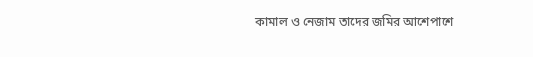কামাল ও নেজাম তাদের জমির আশেপাশে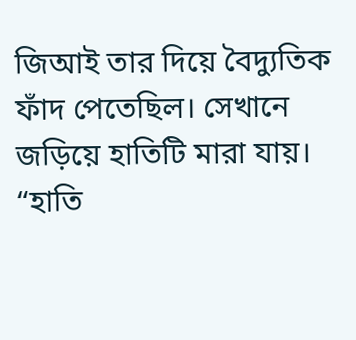জিআই তার দিয়ে বৈদ্যুতিক ফাঁদ পেতেছিল। সেখানে জড়িয়ে হাতিটি মারা যায়।
“হাতি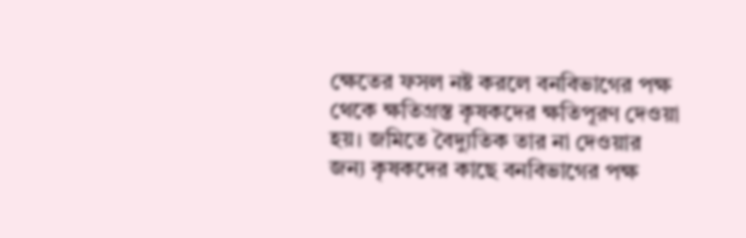ক্ষেতের ফসল নষ্ট করলে বনবিভাগের পক্ষ থেকে ক্ষতিগ্রস্ত কৃষকদের ক্ষতিপূরণ দেওয়া হয়। জমিতে বৈদ্যুতিক তার না দেওয়ার জন্য কৃষকদের কাছে বনবিভাগের পক্ষ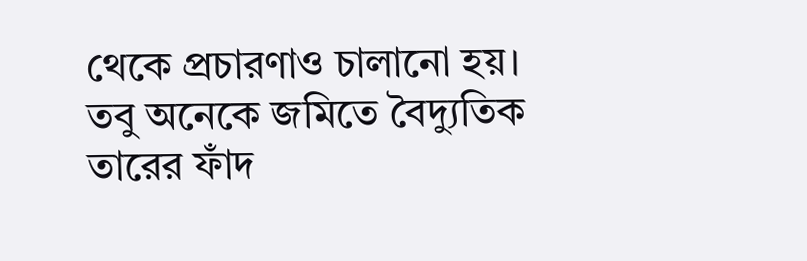থেকে প্রচারণাও চালানো হয়। তবু অনেকে জমিতে বৈদ্যুতিক তারের ফাঁদ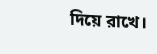দিয়ে রাখে।